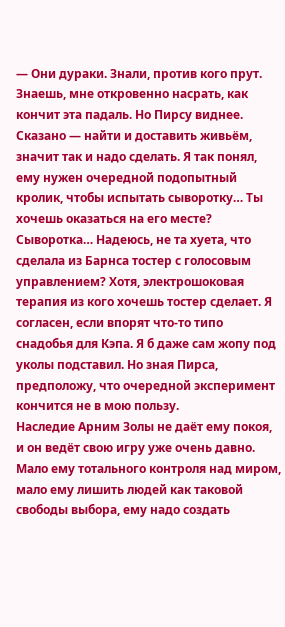— Они дураки. Знали, против кого прут. Знаешь, мне откровенно насрать, как кончит эта падаль. Но Пирсу виднее. Сказано — найти и доставить живьём, значит так и надо сделать. Я так понял, ему нужен очередной подопытный кролик, чтобы испытать сыворотку… Ты хочешь оказаться на его месте?
Сыворотка… Надеюсь, не та хуета, что сделала из Барнса тостер с голосовым управлением? Хотя, электрошоковая терапия из кого хочешь тостер сделает. Я согласен, если впорят что-то типо снадобья для Кэпа. Я б даже сам жопу под уколы подставил. Но зная Пирса, предположу, что очередной эксперимент кончится не в мою пользу.
Наследие Арним Золы не даёт ему покоя, и он ведёт свою игру уже очень давно. Мало ему тотального контроля над миром, мало ему лишить людей как таковой свободы выбора, ему надо создать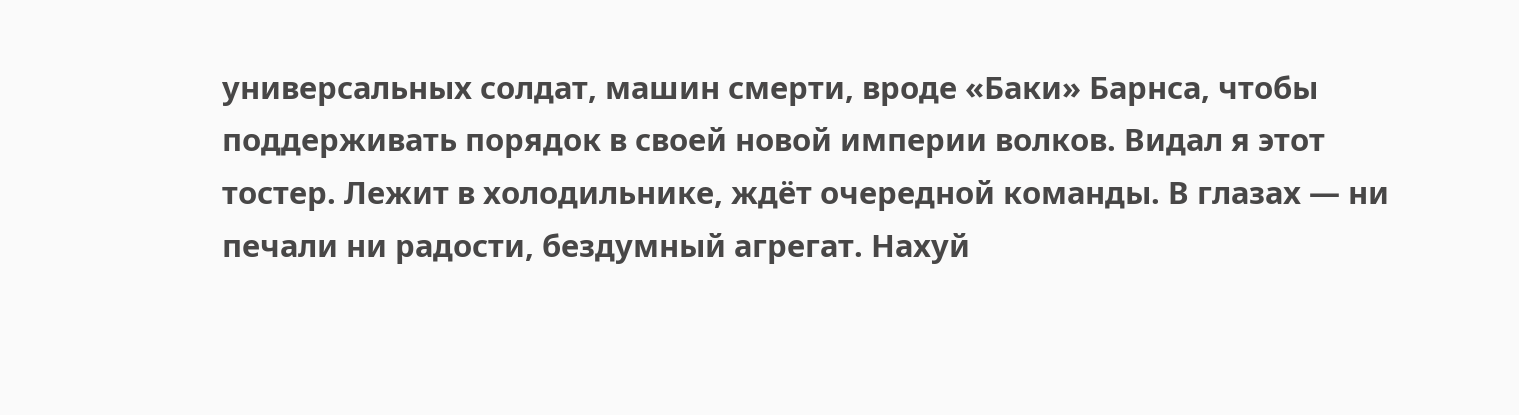универсальных солдат, машин смерти, вроде «Баки» Барнса, чтобы поддерживать порядок в своей новой империи волков. Видал я этот тостер. Лежит в холодильнике, ждёт очередной команды. В глазах — ни печали ни радости, бездумный агрегат. Нахуй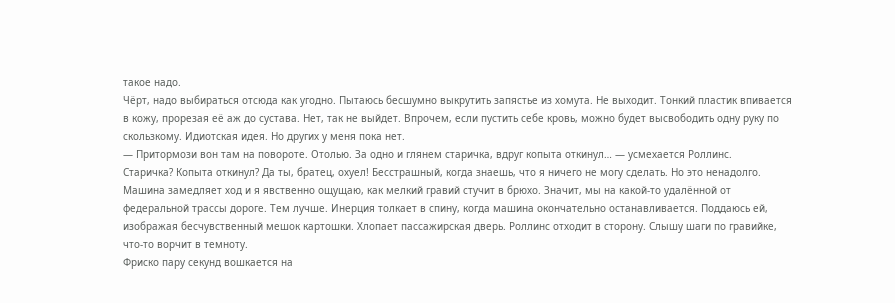такое надо.
Чёрт, надо выбираться отсюда как угодно. Пытаюсь бесшумно выкрутить запястье из хомута. Не выходит. Тонкий пластик впивается в кожу, прорезая её аж до сустава. Нет, так не выйдет. Впрочем, если пустить себе кровь, можно будет высвободить одну руку по скользкому. Идиотская идея. Но других у меня пока нет.
— Притормози вон там на повороте. Отолью. За одно и глянем старичка, вдруг копыта откинул… — усмехается Роллинс.
Старичка? Копыта откинул? Да ты, братец, охуел! Бесстрашный, когда знаешь, что я ничего не могу сделать. Но это ненадолго. Машина замедляет ход и я явственно ощущаю, как мелкий гравий стучит в брюхо. Значит, мы на какой-то удалённой от федеральной трассы дороге. Тем лучше. Инерция толкает в спину, когда машина окончательно останавливается. Поддаюсь ей, изображая бесчувственный мешок картошки. Хлопает пассажирская дверь. Роллинс отходит в сторону. Слышу шаги по гравийке, что-то ворчит в темноту.
Фриско пару секунд вошкается на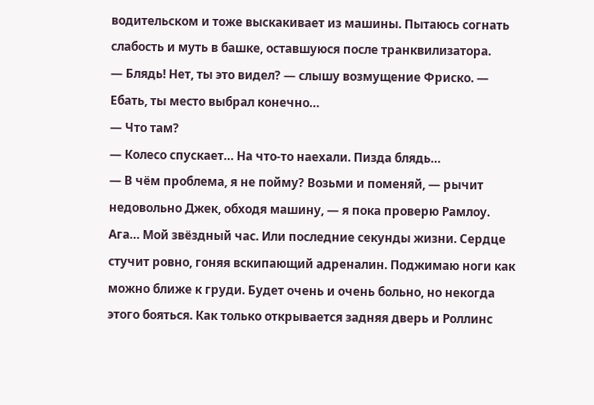водительском и тоже выскакивает из машины. Пытаюсь согнать слабость и муть в башке, оставшуюся после транквилизатора.
— Блядь! Нет, ты это видел? — слышу возмущение Фриско. — Ебать, ты место выбрал конечно…
— Что там?
— Колесо спускает… На что-то наехали. Пизда блядь…
— В чём проблема, я не пойму? Возьми и поменяй, — рычит недовольно Джек, обходя машину, — я пока проверю Рамлоу.
Ага… Мой звёздный час. Или последние секунды жизни. Сердце стучит ровно, гоняя вскипающий адреналин. Поджимаю ноги как можно ближе к груди. Будет очень и очень больно, но некогда этого бояться. Как только открывается задняя дверь и Роллинс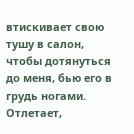втискивает свою тушу в салон, чтобы дотянуться до меня, бью его в грудь ногами. Отлетает,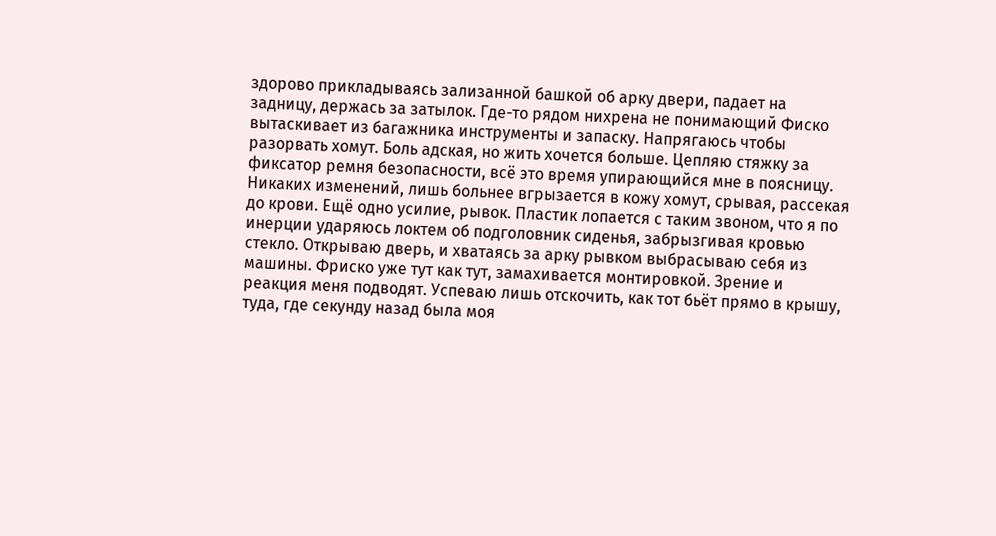здорово прикладываясь зализанной башкой об арку двери, падает на задницу, держась за затылок. Где-то рядом нихрена не понимающий Фиско вытаскивает из багажника инструменты и запаску. Напрягаюсь чтобы разорвать хомут. Боль адская, но жить хочется больше. Цепляю стяжку за фиксатор ремня безопасности, всё это время упирающийся мне в поясницу. Никаких изменений, лишь больнее вгрызается в кожу хомут, срывая, рассекая до крови. Ещё одно усилие, рывок. Пластик лопается с таким звоном, что я по инерции ударяюсь локтем об подголовник сиденья, забрызгивая кровью стекло. Открываю дверь, и хватаясь за арку рывком выбрасываю себя из машины. Фриско уже тут как тут, замахивается монтировкой. Зрение и реакция меня подводят. Успеваю лишь отскочить, как тот бьёт прямо в крышу, туда, где секунду назад была моя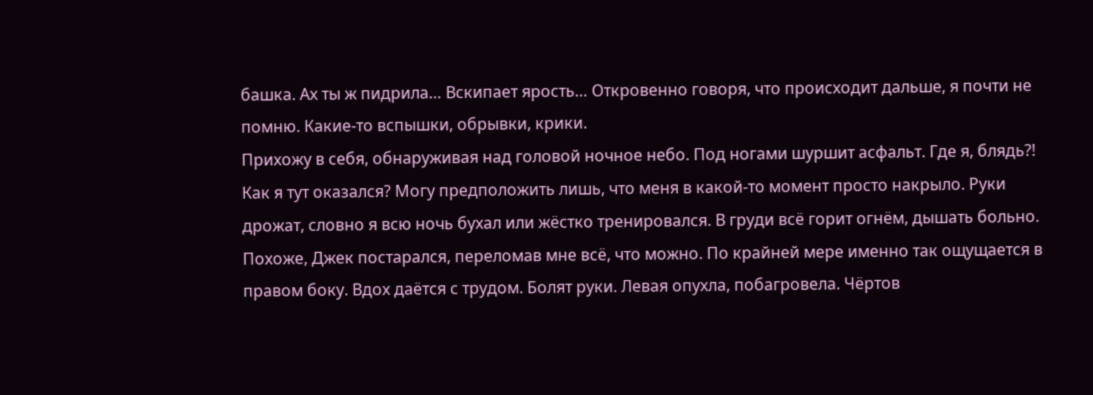башка. Ах ты ж пидрила… Вскипает ярость… Откровенно говоря, что происходит дальше, я почти не помню. Какие-то вспышки, обрывки, крики.
Прихожу в себя, обнаруживая над головой ночное небо. Под ногами шуршит асфальт. Где я, блядь?! Как я тут оказался? Могу предположить лишь, что меня в какой-то момент просто накрыло. Руки дрожат, словно я всю ночь бухал или жёстко тренировался. В груди всё горит огнём, дышать больно. Похоже, Джек постарался, переломав мне всё, что можно. По крайней мере именно так ощущается в правом боку. Вдох даётся с трудом. Болят руки. Левая опухла, побагровела. Чёртов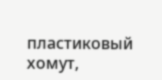пластиковый хомут,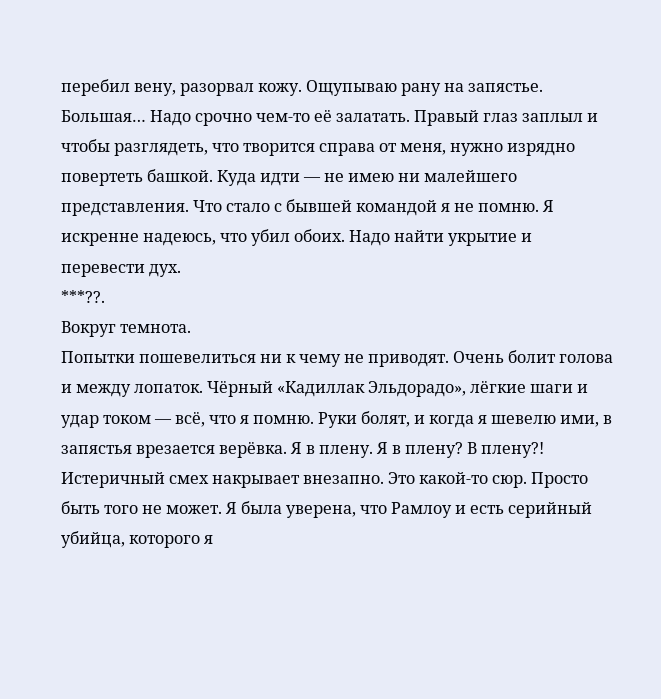перебил вену, разорвал кожу. Ощупываю рану на запястье. Большая… Надо срочно чем-то её залатать. Правый глаз заплыл и чтобы разглядеть, что творится справа от меня, нужно изрядно повертеть башкой. Куда идти — не имею ни малейшего представления. Что стало с бывшей командой я не помню. Я искренне надеюсь, что убил обоих. Надо найти укрытие и перевести дух.
***??.
Вокруг темнота.
Попытки пошевелиться ни к чему не приводят. Очень болит голова и между лопаток. Чёрный «Кадиллак Эльдорадо», лёгкие шаги и удар током — всё, что я помню. Руки болят, и когда я шевелю ими, в запястья врезается верёвка. Я в плену. Я в плену? В плену?!
Истеричный смех накрывает внезапно. Это какой-то сюр. Просто быть того не может. Я была уверена, что Рамлоу и есть серийный убийца, которого я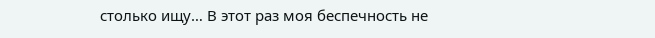столько ищу… В этот раз моя беспечность не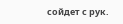сойдет с рук.